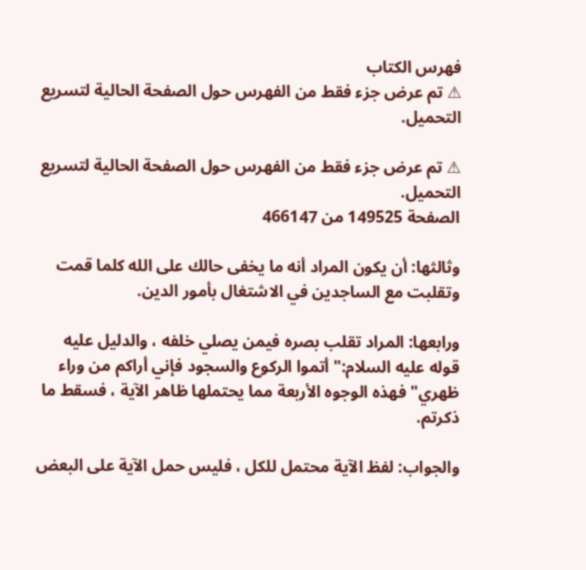فهرس الكتاب
⚠ تم عرض جزء فقط من الفهرس حول الصفحة الحالية لتسريع التحميل.

⚠ تم عرض جزء فقط من الفهرس حول الصفحة الحالية لتسريع التحميل.
الصفحة 149525 من 466147

وثالثها: أن يكون المراد أنه ما يخفى حالك على الله كلما قمت وتقلبت مع الساجدين في الاشتغال بأمور الدين.

ورابعها: المراد تقلب بصره فيمن يصلي خلفه ، والدليل عليه قوله عليه السلام:"أتموا الركوع والسجود فإني أراكم من وراء ظهري"فهذه الوجوه الأربعة مما يحتملها ظاهر الآية ، فسقط ما ذكرتم.

والجواب: لفظ الآية محتمل للكل ، فليس حمل الآية على البعض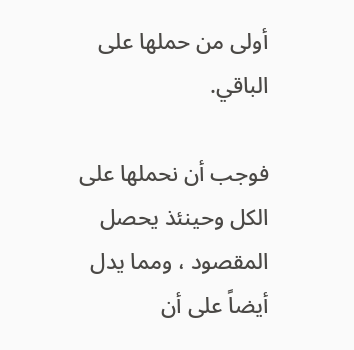أولى من حملها على الباقي.

فوجب أن نحملها على الكل وحينئذ يحصل المقصود ، ومما يدل أيضاً على أن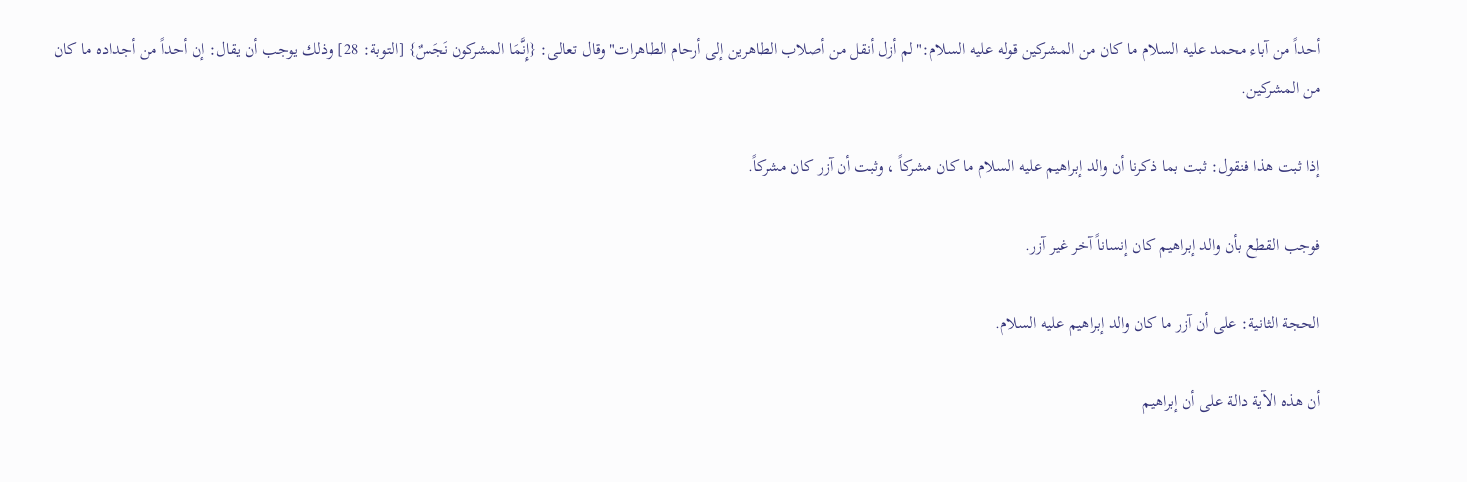أحداً من آباء محمد عليه السلام ما كان من المشركين قوله عليه السلام:"لم أزل أنقل من أصلاب الطاهرين إلى أرحام الطاهرات"وقال تعالى: {إِنَّمَا المشركون نَجَسٌ} [التوبة: 28] وذلك يوجب أن يقال: إن أحداً من أجداده ما كان من المشركين.

إذا ثبت هذا فنقول: ثبت بما ذكرنا أن والد إبراهيم عليه السلام ما كان مشركاً ، وثبت أن آزر كان مشركاً.

فوجب القطع بأن والد إبراهيم كان إنساناً آخر غير آزر.

الحجة الثانية: على أن آزر ما كان والد إبراهيم عليه السلام.

أن هذه الآية دالة على أن إبراهيم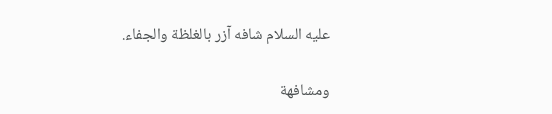عليه السلام شافه آزر بالغلظة والجفاء.

ومشافهة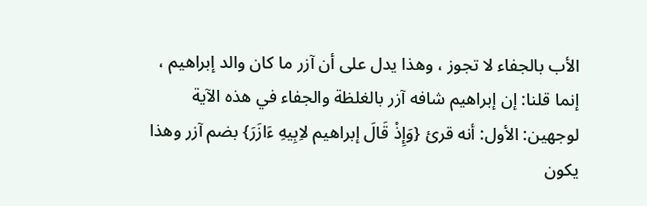الأب بالجفاء لا تجوز ، وهذا يدل على أن آزر ما كان والد إبراهيم ، إنما قلنا: إن إبراهيم شافه آزر بالغلظة والجفاء في هذه الآية لوجهين: الأول: أنه قرئ {وَإِذْ قَالَ إبراهيم لاِبِيهِ ءَازَرَ} بضم آزر وهذا يكون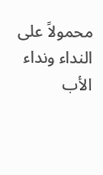محمولاً على النداء ونداء الأب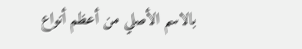بالاسم الأصلي من أعظم أنواع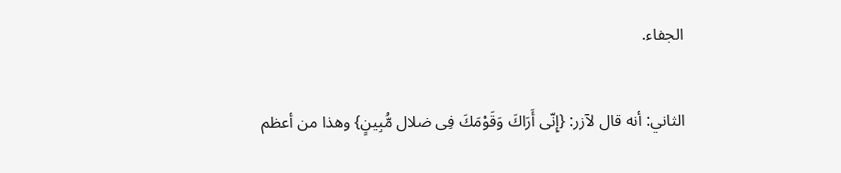الجفاء.

الثاني: أنه قال لآزر: {إِنّى أَرَاكَ وَقَوْمَكَ فِى ضلال مُّبِينٍ} وهذا من أعظم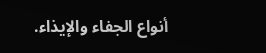أنواع الجفاء والإيذاء.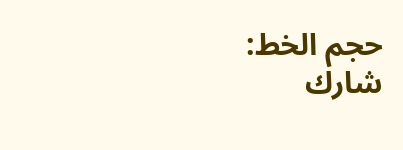حجم الخط:
شارك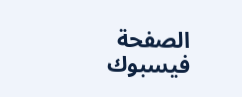الصفحة
فيسبوك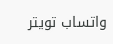واتساب تويتر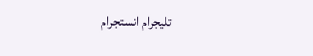تليجرام انستجرام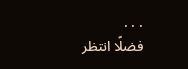. . .
فضلًا انتظر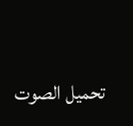تحميل الصوت